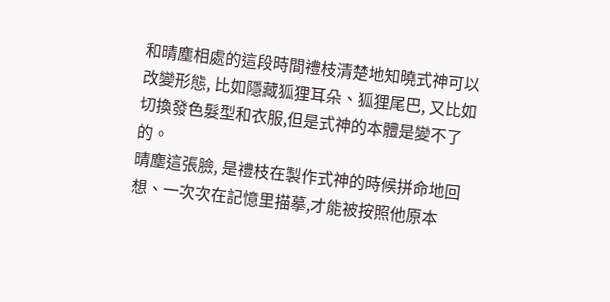和晴塵相處的這段時間禮枝清楚地知曉式神可以改變形態, 比如隱藏狐狸耳朵、狐狸尾巴, 又比如切換發色髮型和衣服,但是式神的本體是變不了的。
晴塵這張臉, 是禮枝在製作式神的時候拼命地回想、一次次在記憶里描摹,才能被按照他原本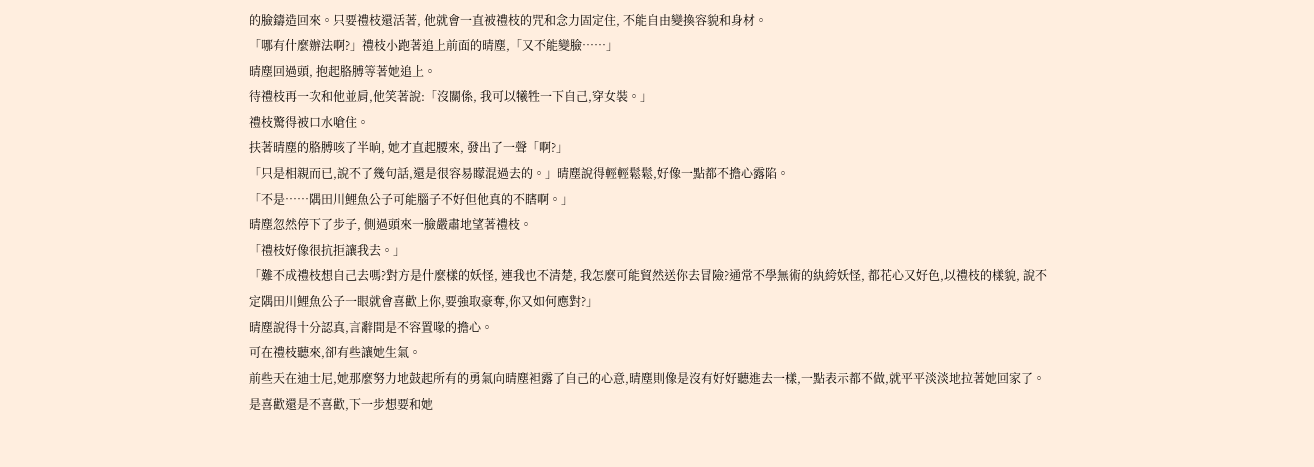的臉鑄造回來。只要禮枝還活著, 他就會一直被禮枝的咒和念力固定住, 不能自由變換容貌和身材。
「哪有什麼辦法啊?」禮枝小跑著追上前面的晴塵,「又不能變臉……」
晴塵回過頭, 抱起胳膊等著她追上。
待禮枝再一次和他並肩,他笑著說:「沒關係, 我可以犧牲一下自己,穿女裝。」
禮枝驚得被口水嗆住。
扶著晴塵的胳膊咳了半晌, 她才直起腰來, 發出了一聲「啊?」
「只是相親而已,說不了幾句話,還是很容易矇混過去的。」晴塵說得輕輕鬆鬆,好像一點都不擔心露陷。
「不是……隅田川鯉魚公子可能腦子不好但他真的不瞎啊。」
晴塵忽然停下了步子, 側過頭來一臉嚴肅地望著禮枝。
「禮枝好像很抗拒讓我去。」
「難不成禮枝想自己去嗎?對方是什麼樣的妖怪, 連我也不清楚, 我怎麼可能貿然送你去冒險?通常不學無術的紈絝妖怪, 都花心又好色,以禮枝的樣貌, 說不定隅田川鯉魚公子一眼就會喜歡上你,要強取豪奪,你又如何應對?」
晴塵說得十分認真,言辭間是不容置喙的擔心。
可在禮枝聽來,卻有些讓她生氣。
前些天在迪士尼,她那麼努力地鼓起所有的勇氣向晴塵袒露了自己的心意,晴塵則像是沒有好好聽進去一樣,一點表示都不做,就平平淡淡地拉著她回家了。
是喜歡還是不喜歡,下一步想要和她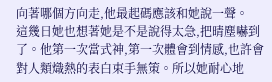向著哪個方向走,他最起碼應該和她說一聲。
這幾日她也想著她是不是說得太急,把晴塵嚇到了。他第一次當式神,第一次體會到情感,也許會對人類熾熱的表白束手無策。所以她耐心地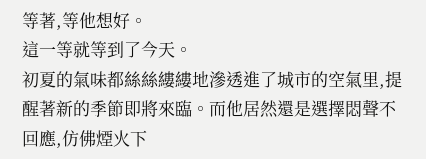等著,等他想好。
這一等就等到了今天。
初夏的氣味都絲絲縷縷地滲透進了城市的空氣里,提醒著新的季節即將來臨。而他居然還是選擇悶聲不回應,仿佛煙火下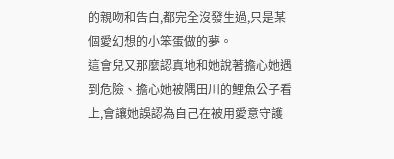的親吻和告白,都完全沒發生過,只是某個愛幻想的小笨蛋做的夢。
這會兒又那麼認真地和她說著擔心她遇到危險、擔心她被隅田川的鯉魚公子看上,會讓她誤認為自己在被用愛意守護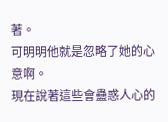著。
可明明他就是忽略了她的心意啊。
現在說著這些會蠱惑人心的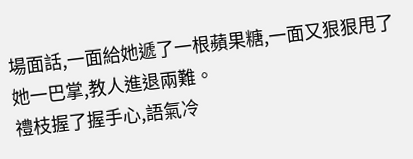場面話,一面給她遞了一根蘋果糖,一面又狠狠甩了她一巴掌,教人進退兩難。
禮枝握了握手心,語氣冷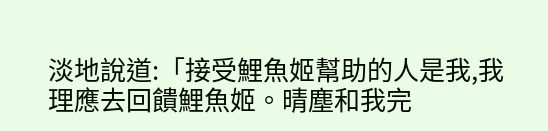淡地說道:「接受鯉魚姬幫助的人是我,我理應去回饋鯉魚姬。晴塵和我完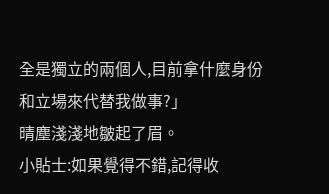全是獨立的兩個人,目前拿什麼身份和立場來代替我做事?」
晴塵淺淺地皺起了眉。
小貼士:如果覺得不錯,記得收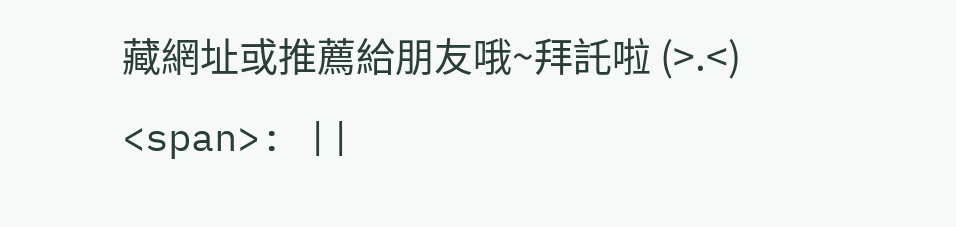藏網址或推薦給朋友哦~拜託啦 (>.<)
<span>: ||